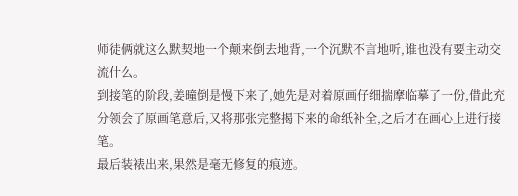师徒俩就这么默契地一个颠来倒去地背,一个沉默不言地听,谁也没有要主动交流什么。
到接笔的阶段,姜曈倒是慢下来了,她先是对着原画仔细揣摩临摹了一份,借此充分领会了原画笔意后,又将那张完整揭下来的命纸补全,之后才在画心上进行接笔。
最后装裱出来,果然是毫无修复的痕迹。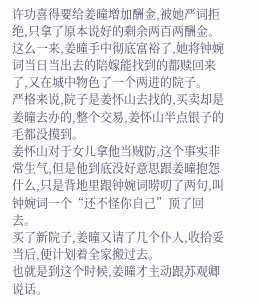许功喜得要给姜曈增加酬金,被她严词拒绝,只拿了原本说好的剩余两百两酬金。
这么一来,姜曈手中彻底富裕了,她将钟婉词当日当出去的陪嫁能找到的都赎回来了,又在城中物色了一个两进的院子。
严格来说,院子是姜怀山去找的,买卖却是姜曈去办的,整个交易,姜怀山半点银子的毛都没摸到。
姜怀山对于女儿拿他当贼防,这个事实非常生气,但是他到底没好意思跟姜曈抱怨什么,只是背地里跟钟婉词唠叨了两句,叫钟婉词一个“还不怪你自己”顶了回去。
买了新院子,姜曈又请了几个仆人,收拾妥当后,便计划着全家搬过去。
也就是到这个时候,姜曈才主动跟苏观卿说话。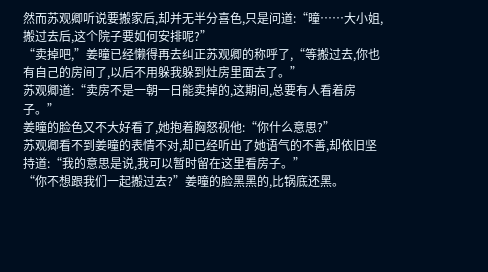然而苏观卿听说要搬家后,却并无半分喜色,只是问道:“曈……大小姐,搬过去后,这个院子要如何安排呢?”
“卖掉吧,”姜曈已经懒得再去纠正苏观卿的称呼了,“等搬过去,你也有自己的房间了,以后不用躲我躲到灶房里面去了。”
苏观卿道:“卖房不是一朝一日能卖掉的,这期间,总要有人看着房子。”
姜曈的脸色又不大好看了,她抱着胸怒视他:“你什么意思?”
苏观卿看不到姜曈的表情不对,却已经听出了她语气的不善,却依旧坚持道:“我的意思是说,我可以暂时留在这里看房子。”
“你不想跟我们一起搬过去?”姜曈的脸黑黑的,比锅底还黑。